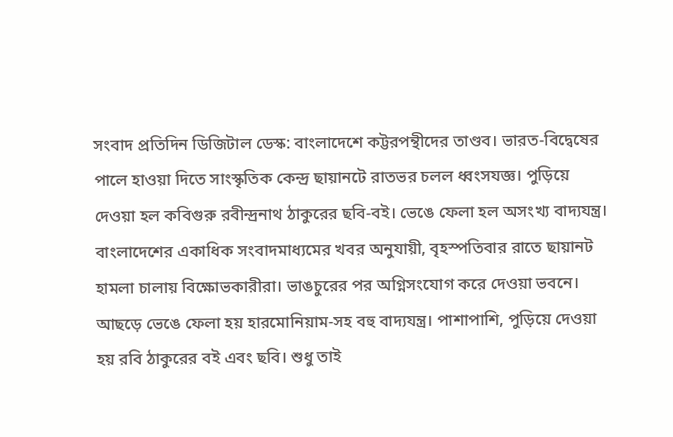সংবাদ প্রতিদিন ডিজিটাল ডেস্ক: বাংলাদেশে কট্টরপন্থীদের তাণ্ডব। ভারত-বিদ্বেষের পালে হাওয়া দিতে সাংস্কৃতিক কেন্দ্র ছায়ানটে রাতভর চলল ধ্বংসযজ্ঞ। পুড়িয়ে দেওয়া হল কবিগুরু রবীন্দ্রনাথ ঠাকুরের ছবি-বই। ভেঙে ফেলা হল অসংখ্য বাদ্যযন্ত্র।
বাংলাদেশের একাধিক সংবাদমাধ্যমের খবর অনুযায়ী, বৃহস্পতিবার রাতে ছায়ানট হামলা চালায় বিক্ষোভকারীরা। ভাঙচুরের পর অগ্নিসংযোগ করে দেওয়া ভবনে। আছড়ে ভেঙে ফেলা হয় হারমোনিয়াম-সহ বহু বাদ্যযন্ত্র। পাশাপাশি, পুড়িয়ে দেওয়া হয় রবি ঠাকুরের বই এবং ছবি। শুধু তাই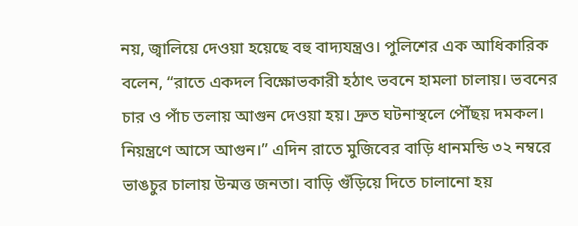নয়, জ্বালিয়ে দেওয়া হয়েছে বহু বাদ্যযন্ত্রও। পুলিশের এক আধিকারিক বলেন, “রাতে একদল বিক্ষোভকারী হঠাৎ ভবনে হামলা চালায়। ভবনের চার ও পাঁচ তলায় আগুন দেওয়া হয়। দ্রুত ঘটনাস্থলে পৌঁছয় দমকল। নিয়ন্ত্রণে আসে আগুন।” এদিন রাতে মুজিবের বাড়ি ধানমন্ডি ৩২ নম্বরে ভাঙচুর চালায় উন্মত্ত জনতা। বাড়ি গুঁড়িয়ে দিতে চালানো হয়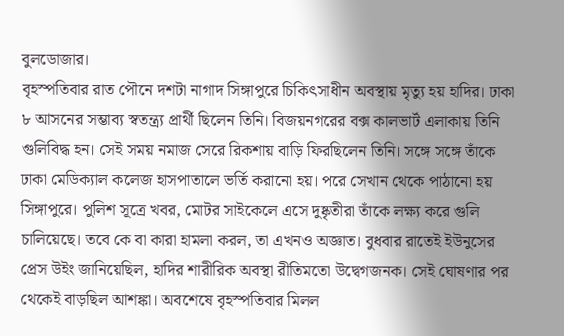বুলডোজার।
বৃহস্পতিবার রাত পৌনে দশটা নাগাদ সিঙ্গাপুরে চিকিৎসাধীন অবস্থায় মৃত্যু হয় হাদির। ঢাকা ৮ আসনের সম্ভাব্য স্বতন্ত্র্য প্রার্থী ছিলেন তিনি। বিজয়নগরের বক্স কালভার্ট এলাকায় তিনি গুলিবিদ্ধ হন। সেই সময় নমাজ সেরে রিকশায় বাড়ি ফিরছিলেন তিনি। সঙ্গে সঙ্গে তাঁকে ঢাকা মেডিক্যাল কলেজ হাসপাতালে ভর্তি করানো হয়। পরে সেখান থেকে পাঠানো হয় সিঙ্গাপুরে। পুলিশ সূত্রে খবর, মোটর সাইকেলে এসে দুষ্কৃতীরা তাঁকে লক্ষ্য করে গুলি চালিয়েছে। তবে কে বা কারা হামলা করল, তা এখনও অজ্ঞাত। বুধবার রাতেই ইউনুসের প্রেস উইং জানিয়েছিল, হাদির শারীরিক অবস্থা রীতিমতো উদ্বেগজনক। সেই ঘোষণার পর থেকেই বাড়ছিল আশঙ্কা। অবশেষে বৃহস্পতিবার মিলল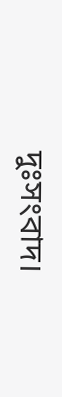দুঃসংবাদ।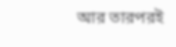আর তারপরই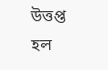উত্তপ্ত হল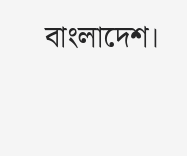বাংলাদেশ।